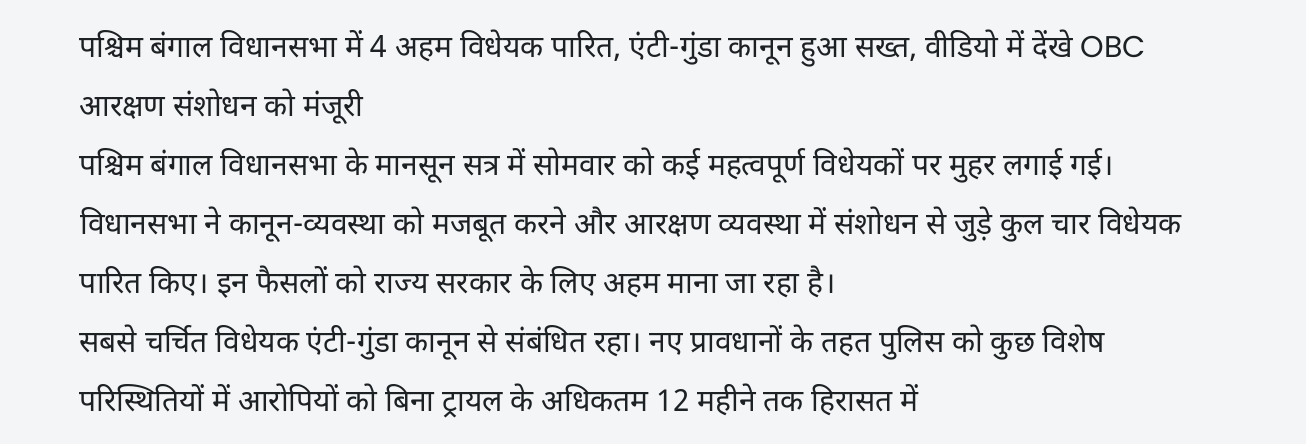पश्चिम बंगाल विधानसभा में 4 अहम विधेयक पारित, एंटी-गुंडा कानून हुआ सख्त, वीडियो में देंखे OBC आरक्षण संशोधन को मंजूरी
पश्चिम बंगाल विधानसभा के मानसून सत्र में सोमवार को कई महत्वपूर्ण विधेयकों पर मुहर लगाई गई। विधानसभा ने कानून-व्यवस्था को मजबूत करने और आरक्षण व्यवस्था में संशोधन से जुड़े कुल चार विधेयक पारित किए। इन फैसलों को राज्य सरकार के लिए अहम माना जा रहा है।
सबसे चर्चित विधेयक एंटी-गुंडा कानून से संबंधित रहा। नए प्रावधानों के तहत पुलिस को कुछ विशेष परिस्थितियों में आरोपियों को बिना ट्रायल के अधिकतम 12 महीने तक हिरासत में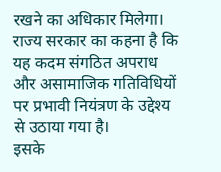रखने का अधिकार मिलेगा। राज्य सरकार का कहना है कि यह कदम संगठित अपराध और असामाजिक गतिविधियों पर प्रभावी नियंत्रण के उद्देश्य से उठाया गया है।
इसके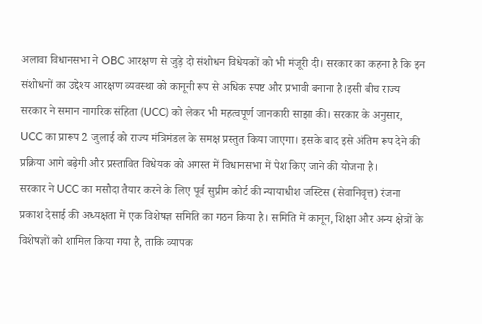अलावा विधानसभा ने OBC आरक्षण से जुड़े दो संशोधन विधेयकों को भी मंजूरी दी। सरकार का कहना है कि इन संशोधनों का उद्देश्य आरक्षण व्यवस्था को कानूनी रूप से अधिक स्पष्ट और प्रभावी बनाना है।इसी बीच राज्य सरकार ने समान नागरिक संहिता (UCC) को लेकर भी महत्वपूर्ण जानकारी साझा की। सरकार के अनुसार, UCC का प्रारूप 2 जुलाई को राज्य मंत्रिमंडल के समक्ष प्रस्तुत किया जाएगा। इसके बाद इसे अंतिम रूप देने की प्रक्रिया आगे बढ़ेगी और प्रस्तावित विधेयक को अगस्त में विधानसभा में पेश किए जाने की योजना है।
सरकार ने UCC का मसौदा तैयार करने के लिए पूर्व सुप्रीम कोर्ट की न्यायाधीश जस्टिस (सेवानिवृत्त) रंजना प्रकाश देसाई की अध्यक्षता में एक विशेषज्ञ समिति का गठन किया है। समिति में कानून, शिक्षा और अन्य क्षेत्रों के विशेषज्ञों को शामिल किया गया है, ताकि व्यापक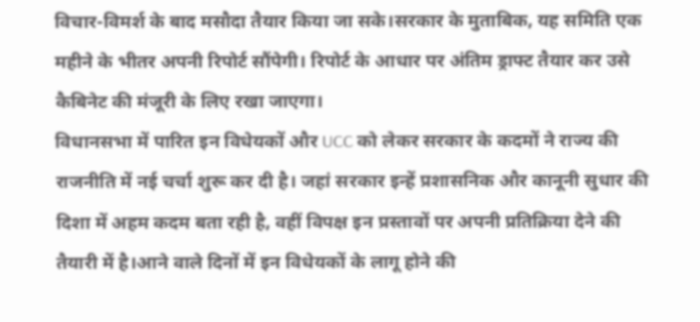विचार-विमर्श के बाद मसौदा तैयार किया जा सके।सरकार के मुताबिक, यह समिति एक महीने के भीतर अपनी रिपोर्ट सौंपेगी। रिपोर्ट के आधार पर अंतिम ड्राफ्ट तैयार कर उसे कैबिनेट की मंजूरी के लिए रखा जाएगा।
विधानसभा में पारित इन विधेयकों और UCC को लेकर सरकार के कदमों ने राज्य की राजनीति में नई चर्चा शुरू कर दी है। जहां सरकार इन्हें प्रशासनिक और कानूनी सुधार की दिशा में अहम कदम बता रही है, वहीं विपक्ष इन प्रस्तावों पर अपनी प्रतिक्रिया देने की तैयारी में है।आने वाले दिनों में इन विधेयकों के लागू होने की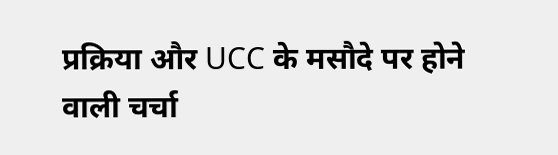प्रक्रिया और UCC के मसौदे पर होने वाली चर्चा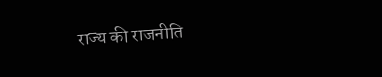राज्य की राजनीति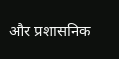और प्रशासनिक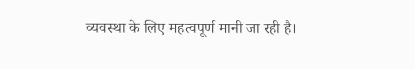व्यवस्था के लिए महत्वपूर्ण मानी जा रही है।